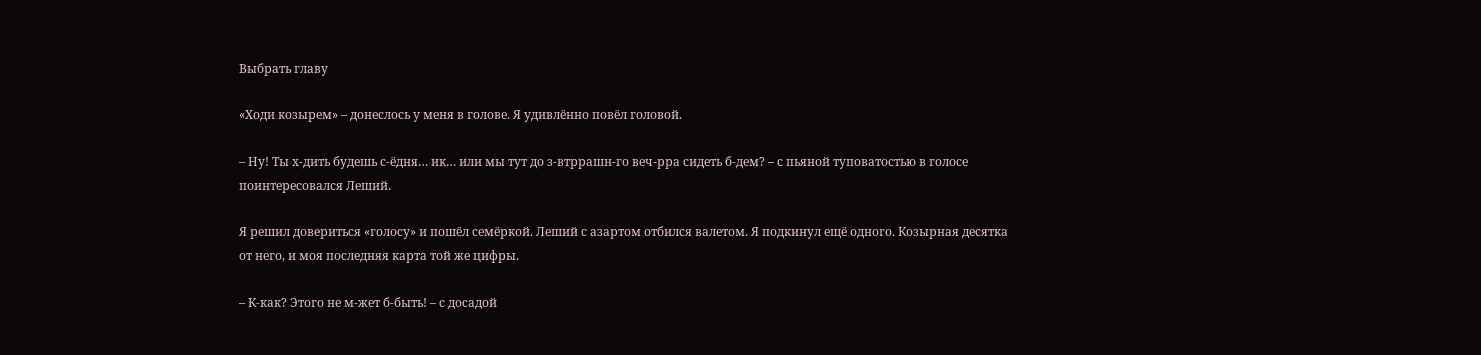Выбрать главу

«Ходи козырем» – донеслось у меня в голове. Я удивлённо повёл головой.

– Ну! Ты х-дить будешь с-ёдня… ик… или мы тут до з-втррашн-го веч-рра сидеть б-дем? – с пьяной туповатостью в голосе поинтересовался Леший.

Я решил довериться «голосу» и пошёл семёркой. Леший с азартом отбился валетом. Я подкинул ещё одного. Козырная десятка от него, и моя последняя карта той же цифры.

– К-как? Этого не м-жет б-быть! – с досадой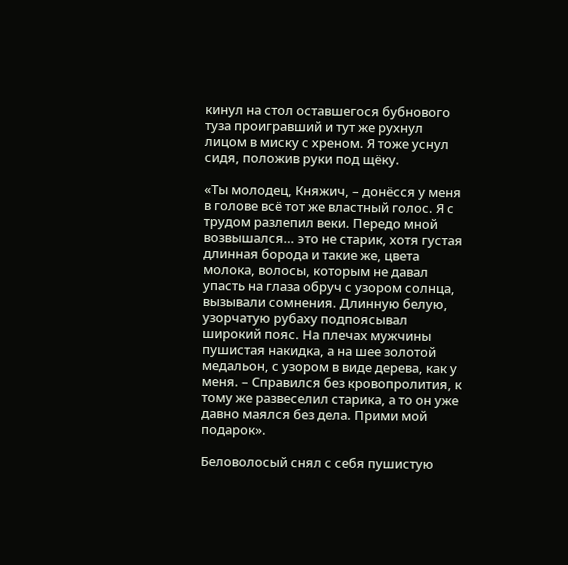кинул на стол оставшегося бубнового туза проигравший и тут же рухнул лицом в миску с хреном. Я тоже уснул сидя, положив руки под щёку.

«Ты молодец, Княжич, – донёсся у меня в голове всё тот же властный голос. Я с трудом разлепил веки. Передо мной возвышался… это не старик, хотя густая длинная борода и такие же, цвета молока, волосы, которым не давал упасть на глаза обруч с узором солнца, вызывали сомнения. Длинную белую, узорчатую рубаху подпоясывал широкий пояс. На плечах мужчины пушистая накидка, а на шее золотой медальон, с узором в виде дерева, как у меня. – Справился без кровопролития, к тому же развеселил старика, а то он уже давно маялся без дела. Прими мой подарок».

Беловолосый снял с себя пушистую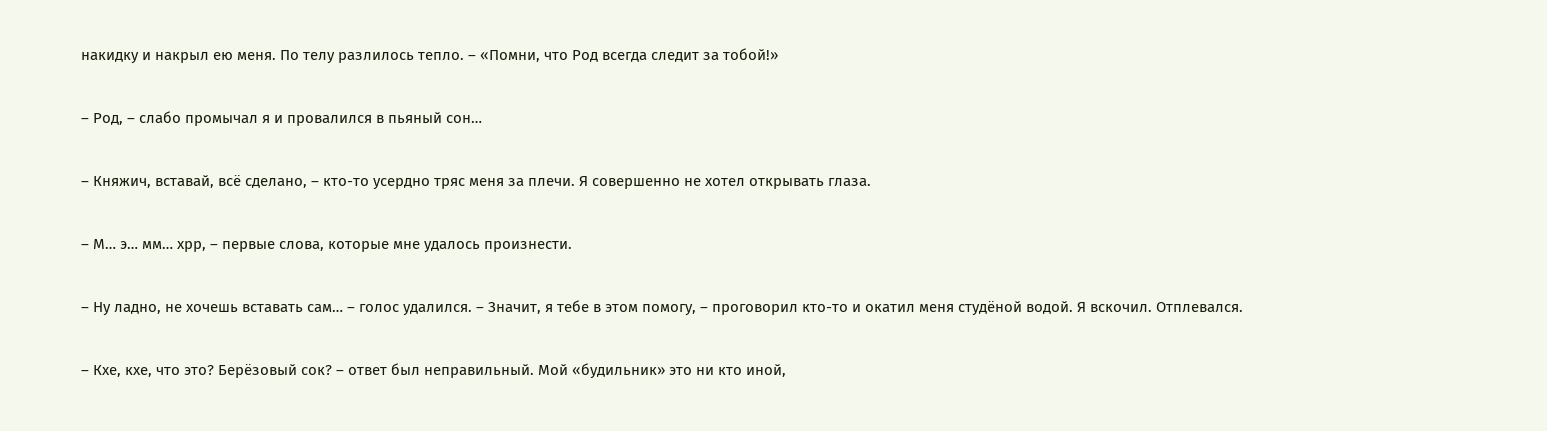накидку и накрыл ею меня. По телу разлилось тепло. – «Помни, что Род всегда следит за тобой!»

– Род, – слабо промычал я и провалился в пьяный сон…

– Княжич, вставай, всё сделано, – кто-то усердно тряс меня за плечи. Я совершенно не хотел открывать глаза.

– М… э… мм… хрр, – первые слова, которые мне удалось произнести.

– Ну ладно, не хочешь вставать сам… – голос удалился. – Значит, я тебе в этом помогу, – проговорил кто-то и окатил меня студёной водой. Я вскочил. Отплевался.

– Кхе, кхе, что это? Берёзовый сок? – ответ был неправильный. Мой «будильник» это ни кто иной,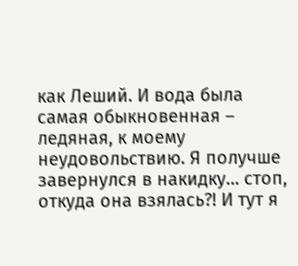как Леший. И вода была самая обыкновенная – ледяная, к моему неудовольствию. Я получше завернулся в накидку… стоп, откуда она взялась?! И тут я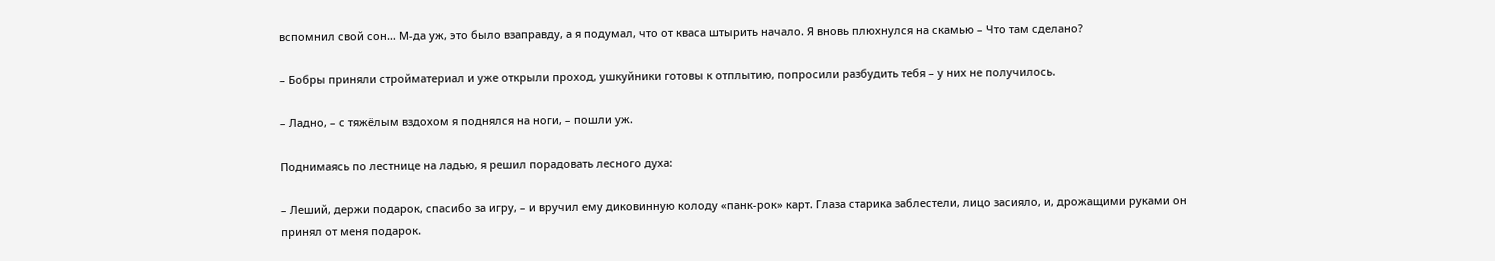вспомнил свой сон… М-да уж, это было взаправду, а я подумал, что от кваса штырить начало. Я вновь плюхнулся на скамью – Что там сделано?

– Бобры приняли стройматериал и уже открыли проход, ушкуйники готовы к отплытию, попросили разбудить тебя – у них не получилось.

– Ладно, – с тяжёлым вздохом я поднялся на ноги, – пошли уж.

Поднимаясь по лестнице на ладью, я решил порадовать лесного духа:

– Леший, держи подарок, спасибо за игру, – и вручил ему диковинную колоду «панк-рок» карт. Глаза старика заблестели, лицо засияло, и, дрожащими руками он принял от меня подарок.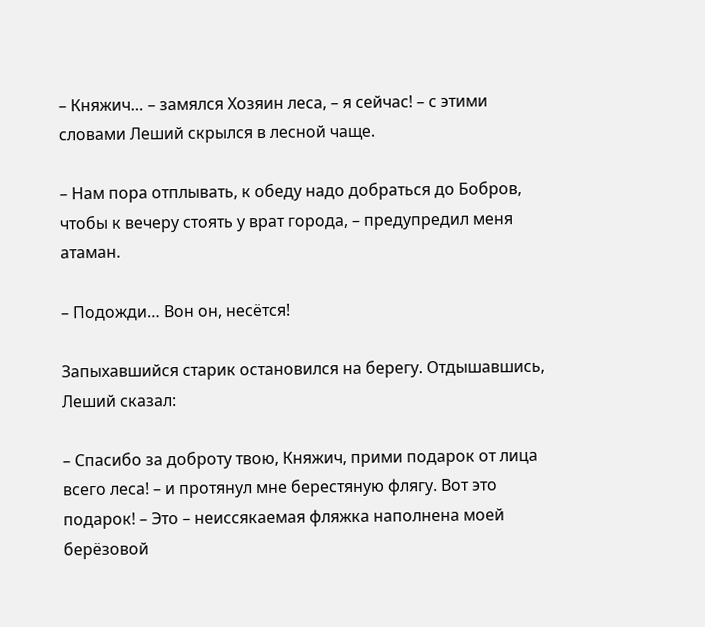– Княжич… – замялся Хозяин леса, – я сейчас! – с этими словами Леший скрылся в лесной чаще.

– Нам пора отплывать, к обеду надо добраться до Бобров, чтобы к вечеру стоять у врат города, – предупредил меня атаман.

– Подожди… Вон он, несётся!

Запыхавшийся старик остановился на берегу. Отдышавшись, Леший сказал:

– Спасибо за доброту твою, Княжич, прими подарок от лица всего леса! – и протянул мне берестяную флягу. Вот это подарок! – Это – неиссякаемая фляжка наполнена моей берёзовой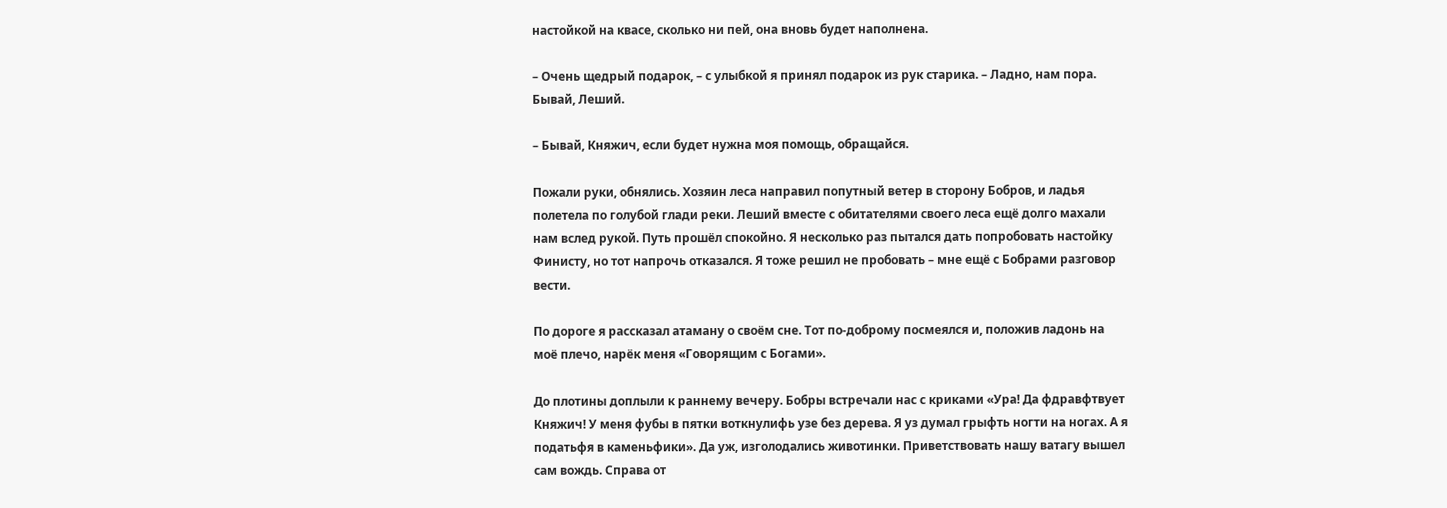настойкой на квасе, сколько ни пей, она вновь будет наполнена.

– Очень щедрый подарок, – с улыбкой я принял подарок из рук старика. – Ладно, нам пора. Бывай, Леший.

– Бывай, Княжич, если будет нужна моя помощь, обращайся.

Пожали руки, обнялись. Хозяин леса направил попутный ветер в сторону Бобров, и ладья полетела по голубой глади реки. Леший вместе с обитателями своего леса ещё долго махали нам вслед рукой. Путь прошёл спокойно. Я несколько раз пытался дать попробовать настойку Финисту, но тот напрочь отказался. Я тоже решил не пробовать – мне ещё с Бобрами разговор вести.

По дороге я рассказал атаману о своём сне. Тот по-доброму посмеялся и, положив ладонь на моё плечо, нарёк меня «Говорящим с Богами».

До плотины доплыли к раннему вечеру. Бобры встречали нас с криками «Ура! Да фдравфтвует Княжич! У меня фубы в пятки воткнулифь узе без дерева. Я уз думал грыфть ногти на ногах. А я податьфя в каменьфики». Да уж, изголодались животинки. Приветствовать нашу ватагу вышел сам вождь. Справа от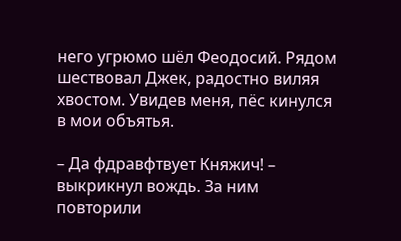него угрюмо шёл Феодосий. Рядом шествовал Джек, радостно виляя хвостом. Увидев меня, пёс кинулся в мои объятья.

– Да фдравфтвует Княжич! – выкрикнул вождь. За ним повторили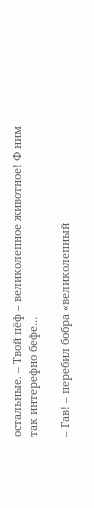остальные. – Твой пёф – великолепное животное! Ф ним так интерефно бефе…

– Гав! – перебил бобра «великолепный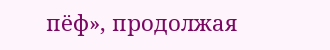пёф», продолжая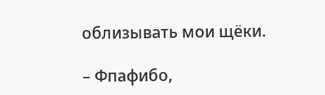облизывать мои щёки.

– Фпафибо,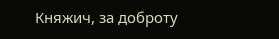Княжич, за доброту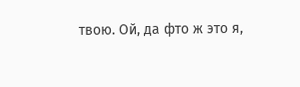твою. Ой, да фто ж это я,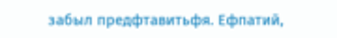забыл предфтавитьфя. Ефпатий,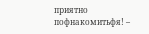приятно пофнакомитьфя! –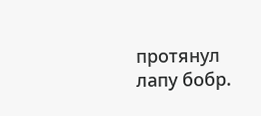протянул лапу бобр.